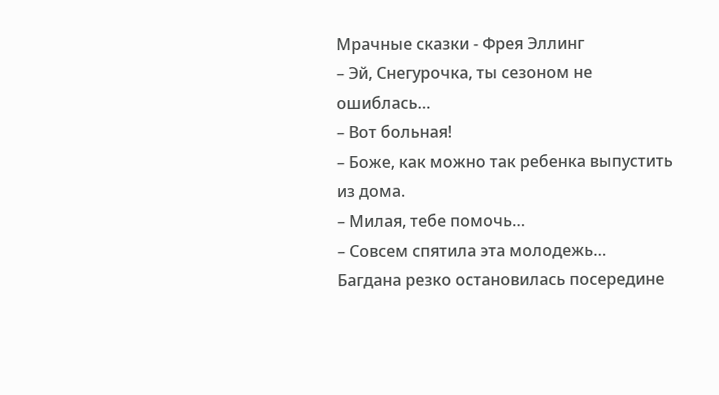Мрачные сказки - Фрея Эллинг
– Эй, Снегурочка, ты сезоном не ошиблась…
– Вот больная!
– Боже, как можно так ребенка выпустить из дома.
– Милая, тебе помочь…
– Совсем спятила эта молодежь…
Багдана резко остановилась посередине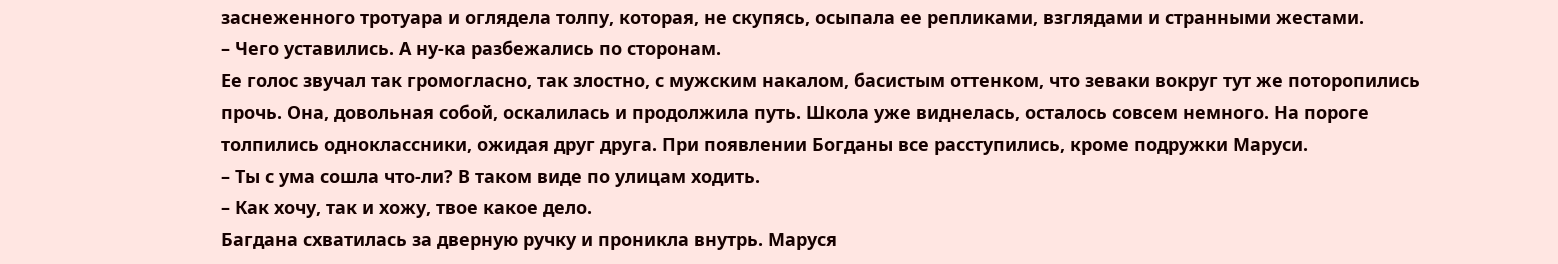заснеженного тротуара и оглядела толпу, которая, не скупясь, осыпала ее репликами, взглядами и странными жестами.
– Чего уставились. А ну-ка разбежались по сторонам.
Ее голос звучал так громогласно, так злостно, с мужским накалом, басистым оттенком, что зеваки вокруг тут же поторопились прочь. Она, довольная собой, оскалилась и продолжила путь. Школа уже виднелась, осталось совсем немного. На пороге толпились одноклассники, ожидая друг друга. При появлении Богданы все расступились, кроме подружки Маруси.
– Ты с ума сошла что-ли? В таком виде по улицам ходить.
– Как хочу, так и хожу, твое какое дело.
Багдана схватилась за дверную ручку и проникла внутрь. Маруся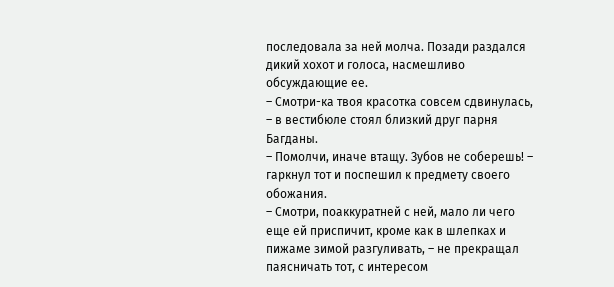последовала за ней молча. Позади раздался дикий хохот и голоса, насмешливо обсуждающие ее.
– Смотри-ка твоя красотка совсем сдвинулась, – в вестибюле стоял близкий друг парня Багданы.
– Помолчи, иначе втащу. Зубов не соберешь! – гаркнул тот и поспешил к предмету своего обожания.
– Смотри, поаккуратней с ней, мало ли чего еще ей приспичит, кроме как в шлепках и пижаме зимой разгуливать, – не прекращал паясничать тот, с интересом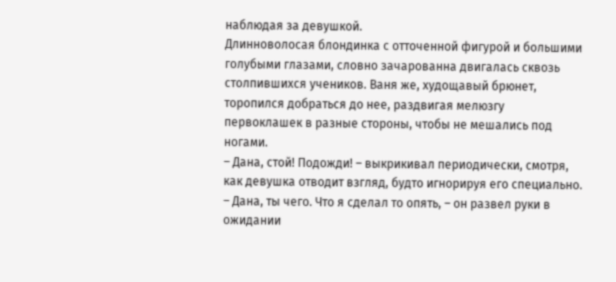наблюдая за девушкой.
Длинноволосая блондинка с отточенной фигурой и большими голубыми глазами, словно зачарованна двигалась сквозь столпившихся учеников. Ваня же, худощавый брюнет, торопился добраться до нее, раздвигая мелюзгу первоклашек в разные стороны, чтобы не мешались под ногами.
– Дана, стой! Подожди! – выкрикивал периодически, смотря, как девушка отводит взгляд, будто игнорируя его специально. – Дана, ты чего. Что я сделал то опять, – он развел руки в ожидании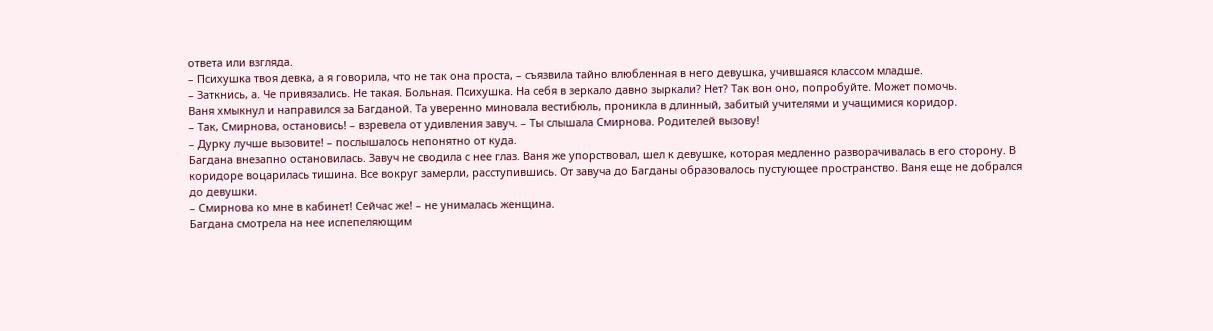ответа или взгляда.
– Психушка твоя девка, а я говорила, что не так она проста, – съязвила тайно влюбленная в него девушка, учившаяся классом младше.
– Заткнись, а. Че привязались. Не такая. Больная. Психушка. На себя в зеркало давно зыркали? Нет? Так вон оно, попробуйте. Может помочь.
Ваня хмыкнул и направился за Багданой. Та уверенно миновала вестибюль, проникла в длинный, забитый учителями и учащимися коридор.
– Так, Смирнова, остановись! – взревела от удивления завуч. – Ты слышала Смирнова. Родителей вызову!
– Дурку лучше вызовите! – послышалось непонятно от куда.
Багдана внезапно остановилась. Завуч не сводила с нее глаз. Ваня же упорствовал, шел к девушке, которая медленно разворачивалась в его сторону. В коридоре воцарилась тишина. Все вокруг замерли, расступившись. От завуча до Багданы образовалось пустующее пространство. Ваня еще не добрался до девушки.
– Смирнова ко мне в кабинет! Сейчас же! – не унималась женщина.
Багдана смотрела на нее испепеляющим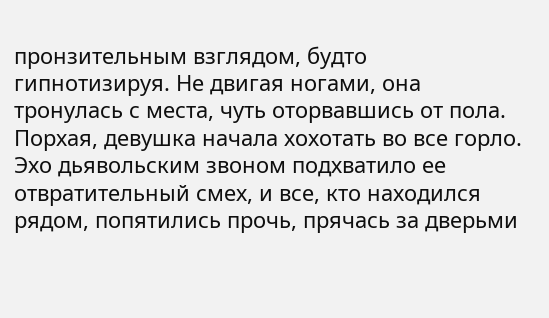пронзительным взглядом, будто гипнотизируя. Не двигая ногами, она тронулась с места, чуть оторвавшись от пола. Порхая, девушка начала хохотать во все горло. Эхо дьявольским звоном подхватило ее отвратительный смех, и все, кто находился рядом, попятились прочь, прячась за дверьми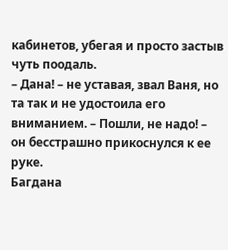кабинетов, убегая и просто застыв чуть поодаль.
– Дана! – не уставая, звал Ваня, но та так и не удостоила его вниманием. – Пошли, не надо! – он бесстрашно прикоснулся к ее руке.
Багдана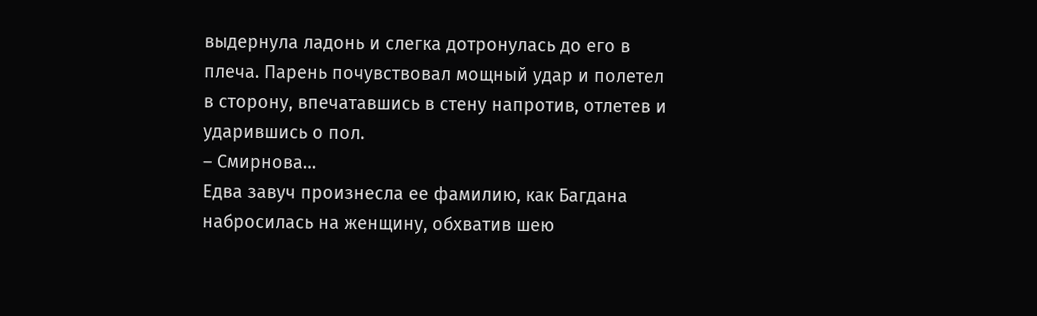выдернула ладонь и слегка дотронулась до его в плеча. Парень почувствовал мощный удар и полетел в сторону, впечатавшись в стену напротив, отлетев и ударившись о пол.
– Смирнова…
Едва завуч произнесла ее фамилию, как Багдана набросилась на женщину, обхватив шею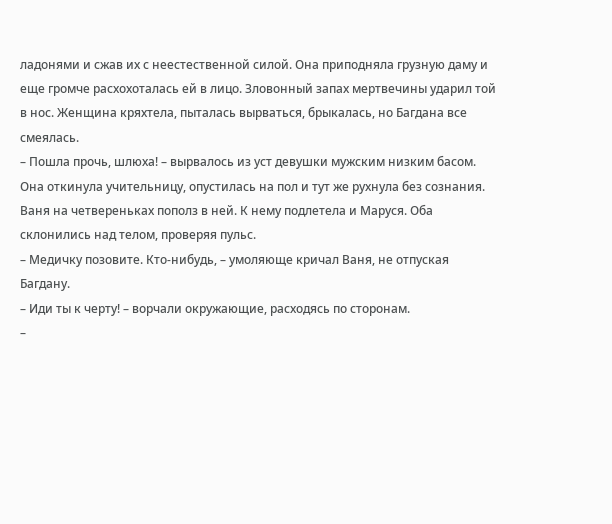ладонями и сжав их с неестественной силой. Она приподняла грузную даму и еще громче расхохоталась ей в лицо. Зловонный запах мертвечины ударил той в нос. Женщина кряхтела, пыталась вырваться, брыкалась, но Багдана все смеялась.
– Пошла прочь, шлюха! – вырвалось из уст девушки мужским низким басом.
Она откинула учительницу, опустилась на пол и тут же рухнула без сознания. Ваня на четвереньках пополз в ней. К нему подлетела и Маруся. Оба склонились над телом, проверяя пульс.
– Медичку позовите. Кто-нибудь, – умоляюще кричал Ваня, не отпуская Багдану.
– Иди ты к черту! – ворчали окружающие, расходясь по сторонам.
–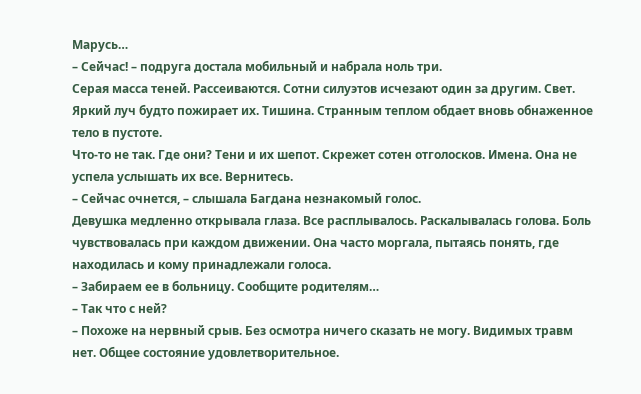Марусь…
– Сейчас! – подруга достала мобильный и набрала ноль три.
Серая масса теней. Рассеиваются. Сотни силуэтов исчезают один за другим. Свет. Яркий луч будто пожирает их. Тишина. Странным теплом обдает вновь обнаженное тело в пустоте.
Что-то не так. Где они? Тени и их шепот. Скрежет сотен отголосков. Имена. Она не успела услышать их все. Вернитесь.
– Сейчас очнется, – слышала Багдана незнакомый голос.
Девушка медленно открывала глаза. Все расплывалось. Раскалывалась голова. Боль чувствовалась при каждом движении. Она часто моргала, пытаясь понять, где находилась и кому принадлежали голоса.
– Забираем ее в больницу. Сообщите родителям…
– Так что с ней?
– Похоже на нервный срыв. Без осмотра ничего сказать не могу. Видимых травм нет. Общее состояние удовлетворительное.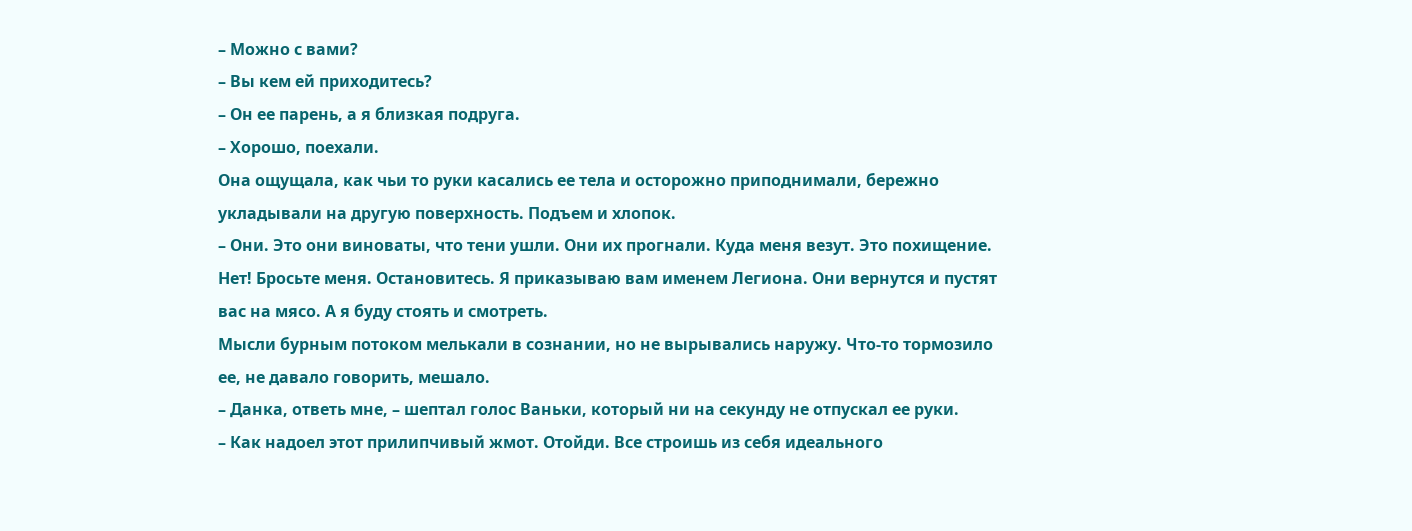– Можно с вами?
– Вы кем ей приходитесь?
– Он ее парень, а я близкая подруга.
– Хорошо, поехали.
Она ощущала, как чьи то руки касались ее тела и осторожно приподнимали, бережно укладывали на другую поверхность. Подъем и хлопок.
– Они. Это они виноваты, что тени ушли. Они их прогнали. Куда меня везут. Это похищение. Нет! Бросьте меня. Остановитесь. Я приказываю вам именем Легиона. Они вернутся и пустят вас на мясо. А я буду стоять и смотреть.
Мысли бурным потоком мелькали в сознании, но не вырывались наружу. Что-то тормозило ее, не давало говорить, мешало.
– Данка, ответь мне, – шептал голос Ваньки, который ни на секунду не отпускал ее руки.
– Как надоел этот прилипчивый жмот. Отойди. Все строишь из себя идеального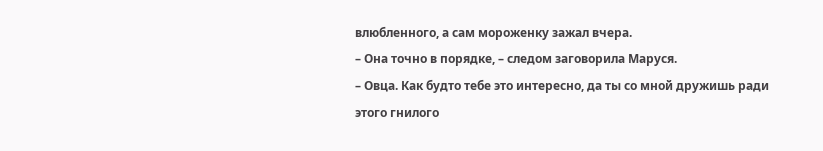влюбленного, а сам мороженку зажал вчера.
– Она точно в порядке, – следом заговорила Маруся.
– Овца. Как будто тебе это интересно, да ты со мной дружишь ради этого гнилого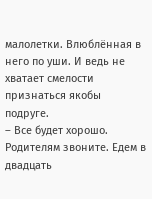малолетки. Влюблённая в него по уши. И ведь не хватает смелости признаться якобы подруге.
– Все будет хорошо. Родителям звоните. Едем в двадцать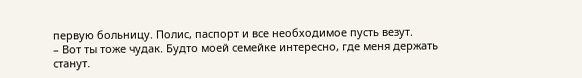первую больницу. Полис, паспорт и все необходимое пусть везут.
– Вот ты тоже чудак. Будто моей семейке интересно, где меня держать станут.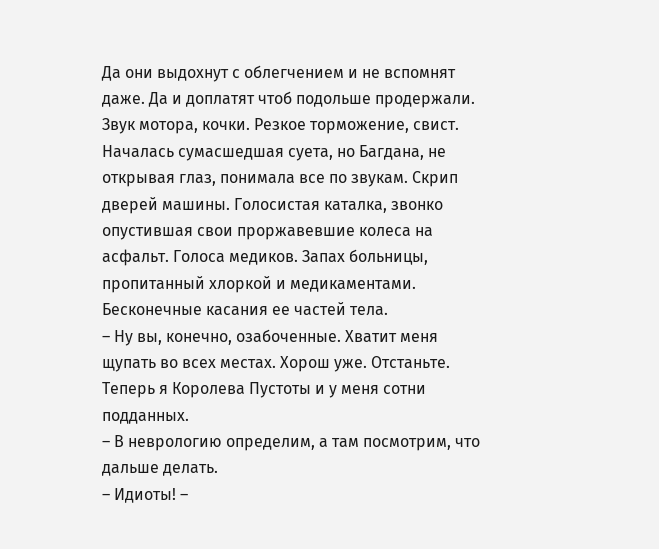Да они выдохнут с облегчением и не вспомнят даже. Да и доплатят чтоб подольше продержали.
Звук мотора, кочки. Резкое торможение, свист. Началась сумасшедшая суета, но Багдана, не открывая глаз, понимала все по звукам. Скрип дверей машины. Голосистая каталка, звонко опустившая свои проржавевшие колеса на асфальт. Голоса медиков. Запах больницы, пропитанный хлоркой и медикаментами. Бесконечные касания ее частей тела.
– Ну вы, конечно, озабоченные. Хватит меня щупать во всех местах. Хорош уже. Отстаньте. Теперь я Королева Пустоты и у меня сотни подданных.
– В неврологию определим, а там посмотрим, что дальше делать.
– Идиоты! –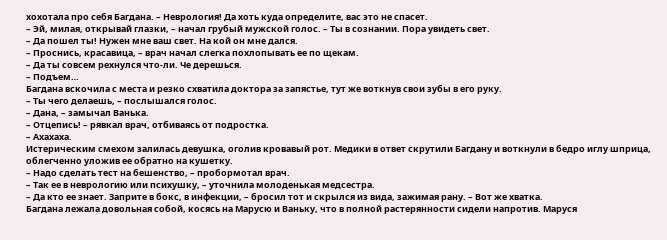хохотала про себя Багдана. – Неврология! Да хоть куда определите, вас это не спасет.
– Эй, милая, открывай глазки, – начал грубый мужской голос. – Ты в сознании. Пора увидеть свет.
– Да пошел ты! Нужен мне ваш свет. На кой он мне дался.
– Проснись, красавица, – врач начал слегка похлопывать ее по щекам.
– Да ты совсем рехнулся что-ли. Че дерешься.
– Подъем…
Багдана вскочила с места и резко схватила доктора за запястье, тут же воткнув свои зубы в его руку.
– Ты чего делаешь, – послышался голос.
– Дана, – замычал Ванька.
– Отцепись! – рявкал врач, отбиваясь от подростка.
– Ахахаха.
Истерическим смехом залилась девушка, оголив кровавый рот. Медики в ответ скрутили Багдану и воткнули в бедро иглу шприца, облегченно уложив ее обратно на кушетку.
– Надо сделать тест на бешенство, – пробормотал врач.
– Так ее в неврологию или психушку, – уточнила молоденькая медсестра.
– Да кто ее знает. Заприте в бокс, в инфекции, – бросил тот и скрылся из вида, зажимая рану. – Вот же хватка.
Багдана лежала довольная собой, косясь на Марусю и Ваньку, что в полной растерянности сидели напротив. Маруся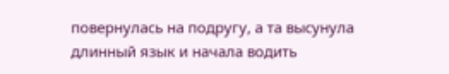повернулась на подругу, а та высунула длинный язык и начала водить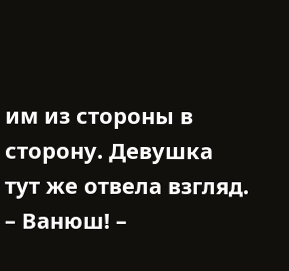им из стороны в сторону. Девушка тут же отвела взгляд.
– Ванюш! –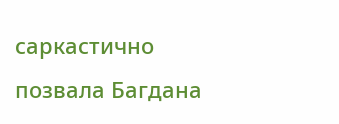саркастично позвала Багдана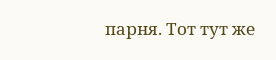парня. Тот тут же